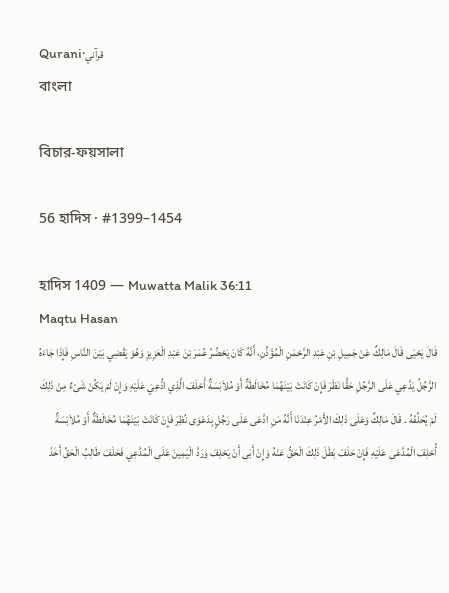Qurani·قرآني
বাংলা

বিচার-ফয়সালা

56 হাদিস · #1399–1454

হাদিস 1409 — Muwatta Malik 36:11
Maqtu Hasan
قَالَ يَحْيَى قَالَ مَالِكٌ عَنْ جَمِيلِ بْنِ عَبْدِ الرَّحْمَنِ الْمُؤَذِّنِ، أَنَّهُ كَانَ يَحْضُرُ عُمَرَ بْنَ عَبْدِ الْعَزِيزِ وَهُوَ يَقْضِي بَيْنَ النَّاسِ فَإِذَا جَاءَهُ الرَّجُلُ يَدَّعِي عَلَى الرَّجُلِ حَقًّا نَظَرَ فَإِنْ كَانَتْ بَيْنَهُمَا مُخَالَطَةٌ أَوْ مُلاَبَسَةٌ أَحْلَفَ الَّذِي ادُّعِيَ عَلَيْهِ وَإِنْ لَمْ يَكُنْ شَىْءٌ مِنْ ذَلِكَ لَمْ يُحَلِّفْهُ . قَالَ مَالِكٌ وَعَلَى ذَلِكَ الأَمْرُ عِنْدَنَا أَنَّهُ مَنِ ادَّعَى عَلَى رَجُلٍ بِدَعْوَى نُظِرَ فَإِنْ كَانَتْ بَيْنَهُمَا مُخَالَطَةٌ أَوْ مُلاَبَسَةٌ أُحْلِفَ الْمُدَّعَى عَلَيْهِ فَإِنْ حَلَفَ بَطَلَ ذَلِكَ الْحَقُّ عَنْهُ وَإِنْ أَبَى أَنْ يَحْلِفَ وَرَدَّ الْيَمِينَ عَلَى الْمُدَّعِي فَحَلَفَ طَالِبُ الْحَقِّ أَخَذَ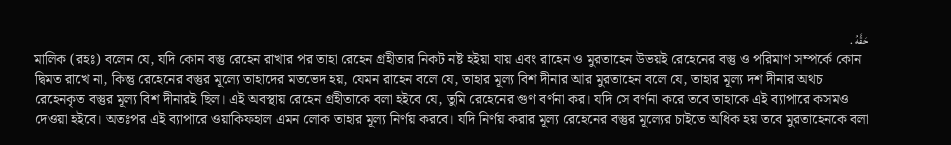حَقَّهُ .
মালিক (রহঃ) বলেন যে, যদি কোন বস্তু রেহেন রাখার পর তাহা রেহেন গ্রহীতার নিকট নষ্ট হইয়া যায় এবং রাহেন ও মুরতাহেন উভয়ই রেহেনের বস্তু ও পরিমাণ সম্পর্কে কোন দ্বিমত রাখে না, কিন্তু রেহেনের বস্তুর মূল্যে তাহাদের মতভেদ হয়, যেমন রাহেন বলে যে, তাহার মূল্য বিশ দীনার আর মুরতাহেন বলে যে, তাহার মূল্য দশ দীনার অথচ রেহেনকৃত বস্তুর মূল্য বিশ দীনারই ছিল। এই অবস্থায় রেহেন গ্রহীতাকে বলা হইবে যে, তুমি রেহেনের গুণ বর্ণনা কর। যদি সে বর্ণনা করে তবে তাহাকে এই ব্যাপারে কসমও দেওয়া হইবে। অতঃপর এই ব্যাপারে ওয়াকিফহাল এমন লোক তাহার মূল্য নির্ণয় করবে। যদি নির্ণয় করার মূল্য রেহেনের বস্তুর মূল্যের চাইতে অধিক হয় তবে মুরতাহেনকে বলা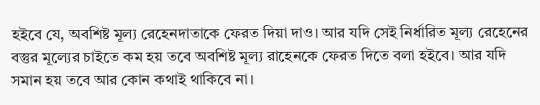হইবে যে, অবশিষ্ট মূল্য রেহেনদাতাকে ফেরত দিয়া দাও। আর যদি সেই নির্ধারিত মূল্য রেহেনের বস্তুর মূল্যের চাইতে কম হয় তবে অবশিষ্ট মূল্য রাহেনকে ফেরত দিতে বলা হইবে। আর যদি সমান হয় তবে আর কোন কথাই থাকিবে না।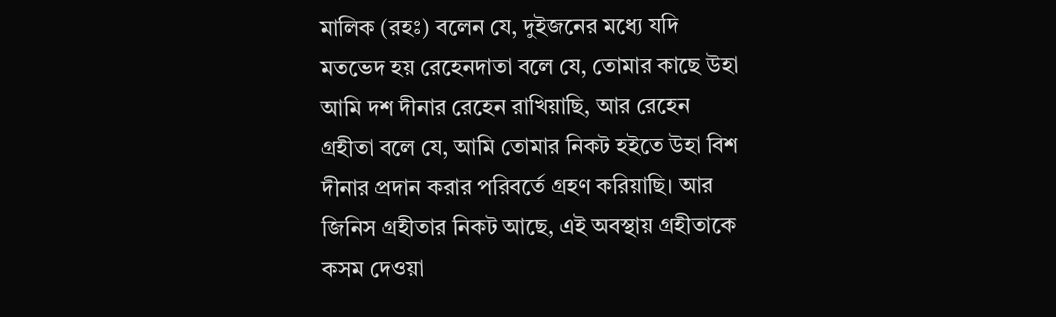মালিক (রহঃ) বলেন যে, দুইজনের মধ্যে যদি মতভেদ হয় রেহেনদাতা বলে যে, তোমার কাছে উহা আমি দশ দীনার রেহেন রাখিয়াছি, আর রেহেন গ্রহীতা বলে যে, আমি তোমার নিকট হইতে উহা বিশ দীনার প্রদান করার পরিবর্তে গ্রহণ করিয়াছি। আর জিনিস গ্রহীতার নিকট আছে, এই অবস্থায় গ্রহীতাকে কসম দেওয়া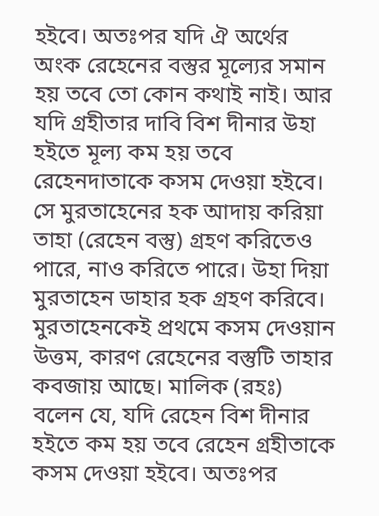হইবে। অতঃপর যদি ঐ অর্থের অংক রেহেনের বস্তুর মূল্যের সমান হয় তবে তো কোন কথাই নাই। আর যদি গ্রহীতার দাবি বিশ দীনার উহা হইতে মূল্য কম হয় তবে রেহেনদাতাকে কসম দেওয়া হইবে। সে মুরতাহেনের হক আদায় করিয়া তাহা (রেহেন বস্তু) গ্রহণ করিতেও পারে, নাও করিতে পারে। উহা দিয়া মুরতাহেন ডাহার হক গ্রহণ করিবে। মুরতাহেনকেই প্রথমে কসম দেওয়ান উত্তম, কারণ রেহেনের বস্তুটি তাহার কবজায় আছে। মালিক (রহঃ) বলেন যে, যদি রেহেন বিশ দীনার হইতে কম হয় তবে রেহেন গ্রহীতাকে কসম দেওয়া হইবে। অতঃপর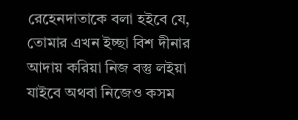রেহেনদাতাকে বলা হইবে যে, তোমার এখন ইচ্ছা বিশ দীনার আদায় করিয়া নিজ বস্তু লইয়া যাইবে অথবা নিজেও কসম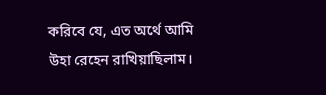করিবে যে, এত অর্থে আমি উহা রেহেন রাখিয়াছিলাম।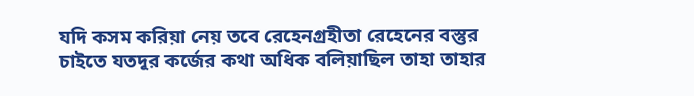যদি কসম করিয়া নেয় তবে রেহেনগ্রহীতা রেহেনের বস্তুর চাইতে যতদূর কর্জের কথা অধিক বলিয়াছিল তাহা তাহার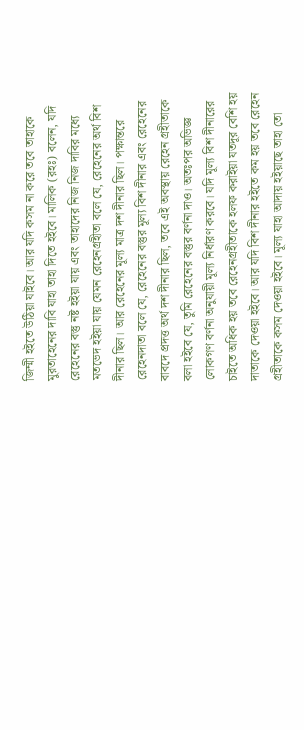জিম্মী হইতে উঠিয়া যাইবে। আর যদি কসম না করে তবে তাহাকে মুরতাহেনের দাবি যাহা তাহা দিতে হইবে। মালিক (রহঃ) বলেন, যদি রেহেনের বস্তু নষ্ট হইয়া যায় এবং তাহাদের নিজ নিজ দাবির মধ্যে মতভেদ হইয়া যায় যেমন রেহেনগ্রহীতা বলে যে, রেহেনের অর্থ বিশ দীনার ছিল। আর রেহেনের মূল্য মাত্র দশ দীনার ছিল। পক্ষান্তরে রেহেনদাতা বলে যে, রেহেনের বস্তুর মূল্য বিশ দীনার এবং রেহেনের বাবদে প্রদত্ত অর্থ দশ দীনার ছিল, তবে এই অবস্থায় রেহেন গ্রহীতাকে বলা হইবে যে, তুমি রেহেনের বস্তুর বর্ণনা দাও। অতঃপর অভিজ্ঞ লোকগণ বর্ণনা অনুযায়ী মূল্য নির্ধারণ করবে। যদি মূল্য বিশ দীনারের চাইতে অধিক হয় তবে রেহেনগ্রহীতাকে হলফ করাইয়া যতদূর বেশি হয় দাতাকে দেওয়া হইবে। আর যদি বিশ দীনার হইতে কম হয় তবে রেহেন গ্রহীতাকে কসম দেওয়া হইবে। মূল্য যাহা আদায় হইয়াছে তাহা তো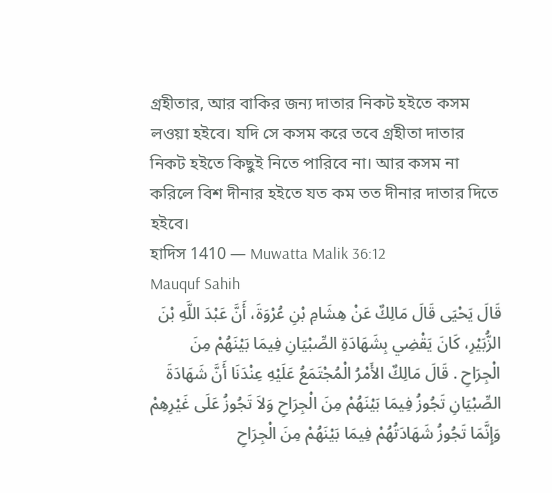গ্রহীতার, আর বাকির জন্য দাতার নিকট হইতে কসম লওয়া হইবে। যদি সে কসম করে তবে গ্রহীতা দাতার নিকট হইতে কিছুই নিতে পারিবে না। আর কসম না করিলে বিশ দীনার হইতে যত কম তত দীনার দাতার দিতে হইবে।
হাদিস 1410 — Muwatta Malik 36:12
Mauquf Sahih
قَالَ يَحْيَى قَالَ مَالِكٌ عَنْ هِشَامِ بْنِ عُرْوَةَ، أَنَّ عَبْدَ اللَّهِ بْنَ الزُّبَيْرِ، كَانَ يَقْضِي بِشَهَادَةِ الصِّبْيَانِ فِيمَا بَيْنَهُمْ مِنَ الْجِرَاحِ . قَالَ مَالِكٌ الأَمْرُ الْمُجْتَمَعُ عَلَيْهِ عِنْدَنَا أَنَّ شَهَادَةَ الصِّبْيَانِ تَجُوزُ فِيمَا بَيْنَهُمْ مِنَ الْجِرَاحِ وَلاَ تَجُوزُ عَلَى غَيْرِهِمْ وَإِنَّمَا تَجُوزُ شَهَادَتُهُمْ فِيمَا بَيْنَهُمْ مِنَ الْجِرَاحِ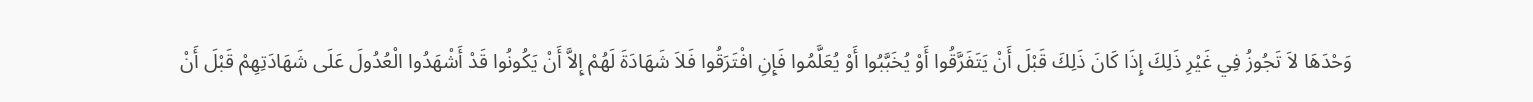وَحْدَهَا لاَ تَجُوزُ فِي غَيْرِ ذَلِكَ إِذَا كَانَ ذَلِكَ قَبْلَ أَنْ يَتَفَرَّقُوا أَوْ يُخَبَّبُوا أَوْ يُعَلَّمُوا فَإِنِ افْتَرَقُوا فَلاَ شَهَادَةَ لَهُمْ إِلاَّ أَنْ يَكُونُوا قَدْ أَشْهَدُوا الْعُدُولَ عَلَى شَهَادَتِهِمْ قَبْلَ أَنْ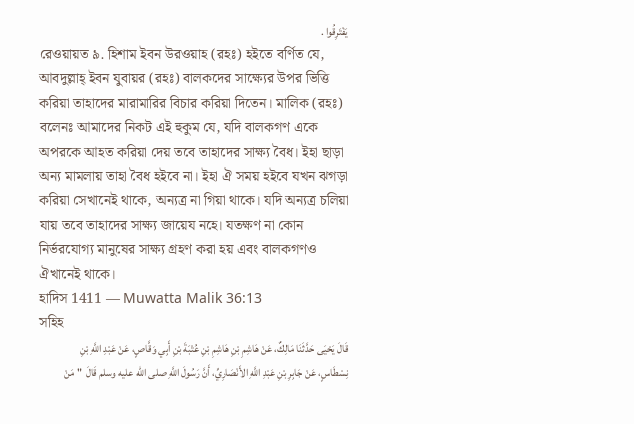يَفْتَرِقُوا .
রেওয়ায়ত ৯. হিশাম ইবন উরওয়াহ (রহঃ) হইতে বর্ণিত যে, আবদুল্লাহ্ ইবন যুবায়র (রহঃ) বালকদের সাক্ষ্যের উপর ভিত্তি করিয়া তাহাদের মারামারির বিচার করিয়া দিতেন। মালিক (রহঃ) বলেনঃ আমাদের নিকট এই হুকুম যে, যদি বালকগণ একে অপরকে আহত করিয়া দেয় তবে তাহাদের সাক্ষ্য বৈধ। ইহা ছাড়া অন্য মামলায় তাহা বৈধ হইবে না। ইহা ঐ সময় হইবে যখন ঝগড়া করিয়া সেখানেই থাকে, অন্যত্র না গিয়া থাকে। যদি অন্যত্র চলিয়া যায় তবে তাহাদের সাক্ষ্য জায়েয নহে। যতক্ষণ না কোন নির্ভরযোগ্য মানুষের সাক্ষ্য গ্রহণ করা হয় এবং বালকগণও ঐখানেই থাকে।
হাদিস 1411 — Muwatta Malik 36:13
সহিহ
قَالَ يَحْيَى حَدَّثَنَا مَالِكٌ، عَنْ هَاشِمِ بْنِ هَاشِمِ بْنِ عُتْبَةَ بْنِ أَبِي وَقَّاصٍ، عَنْ عَبْدِ اللَّهِ بْنِ نِسْطَاسٍ، عَنْ جَابِرِ بْنِ عَبْدِ اللَّهِ الأَنْصَارِيِّ، أَنَّ رَسُولَ اللَّهِ صلى الله عليه وسلم قَالَ  " مَنْ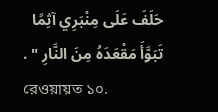حَلَفَ عَلَى مِنْبَرِي آثِمًا تَبَوَّأَ مَقْعَدَهُ مِنَ النَّارِ " .
রেওয়ায়ত ১০.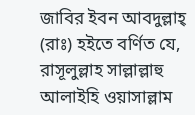জাবির ইবন আবদুল্লাহ্ (রাঃ) হইতে বর্ণিত যে, রাসূলুল্লাহ সাল্লাল্লাহু আলাইহি ওয়াসাল্লাম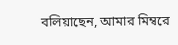বলিয়াছেন, আমার মিম্বরে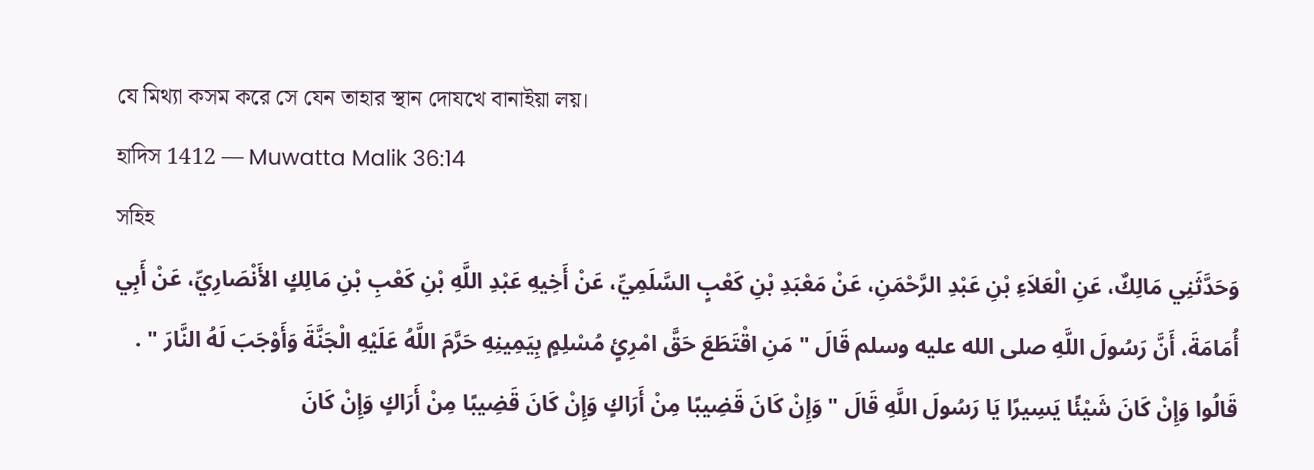যে মিথ্যা কসম করে সে যেন তাহার স্থান দোযখে বানাইয়া লয়।
হাদিস 1412 — Muwatta Malik 36:14
সহিহ
وَحَدَّثَنِي مَالِكٌ، عَنِ الْعَلاَءِ بْنِ عَبْدِ الرَّحْمَنِ، عَنْ مَعْبَدِ بْنِ كَعْبٍ السَّلَمِيِّ، عَنْ أَخِيهِ عَبْدِ اللَّهِ بْنِ كَعْبِ بْنِ مَالِكٍ الأَنْصَارِيِّ، عَنْ أَبِي أُمَامَةَ، أَنَّ رَسُولَ اللَّهِ صلى الله عليه وسلم قَالَ " مَنِ اقْتَطَعَ حَقَّ امْرِئٍ مُسْلِمٍ بِيَمِينِهِ حَرَّمَ اللَّهُ عَلَيْهِ الْجَنَّةَ وَأَوْجَبَ لَهُ النَّارَ " . قَالُوا وَإِنْ كَانَ شَيْئًا يَسِيرًا يَا رَسُولَ اللَّهِ قَالَ " وَإِنْ كَانَ قَضِيبًا مِنْ أَرَاكٍ وَإِنْ كَانَ قَضِيبًا مِنْ أَرَاكٍ وَإِنْ كَانَ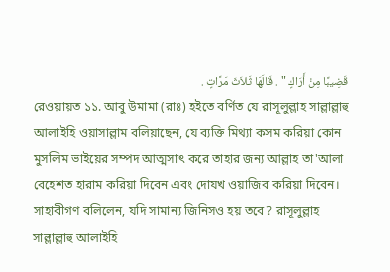قَضِيبًا مِنْ أَرَاكٍ " . قَالَهَا ثَلاَثَ مَرَّاتٍ .
রেওয়ায়ত ১১. আবু উমামা (রাঃ) হইতে বর্ণিত যে রাসূলুল্লাহ সাল্লাল্লাহু আলাইহি ওয়াসাল্লাম বলিয়াছেন, যে ব্যক্তি মিথ্যা কসম করিয়া কোন মুসলিম ভাইয়ের সম্পদ আত্মসাৎ করে তাহার জন্য আল্লাহ তা'আলা বেহেশত হারাম করিয়া দিবেন এবং দোযখ ওয়াজিব করিয়া দিবেন। সাহাবীগণ বলিলেন, যদি সামান্য জিনিসও হয় তবে? রাসূলুল্লাহ সাল্লাল্লাহু আলাইহি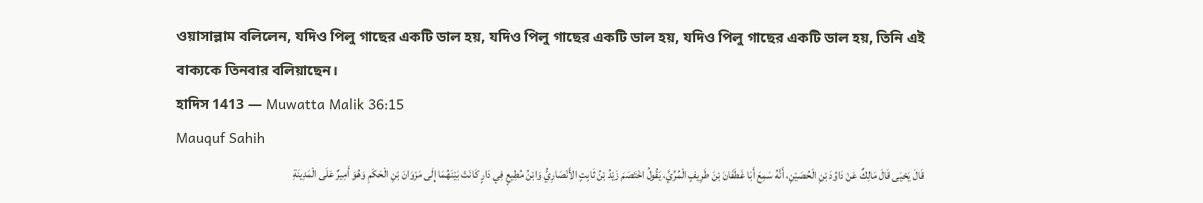ওয়াসাল্লাম বলিলেন, যদিও পিলু গাছের একটি ডাল হয়, যদিও পিলু গাছের একটি ডাল হয়, যদিও পিলু গাছের একটি ডাল হয়, তিনি এই বাক্যকে তিনবার বলিয়াছেন।
হাদিস 1413 — Muwatta Malik 36:15
Mauquf Sahih
قَالَ يَحْيَى قَالَ مَالِكٌ عَنْ دَاوُدَ بْنِ الْحُصَيْنِ، أَنَّهُ سَمِعَ أَبَا غَطَفَانَ بْنَ طَرِيفٍ الْمُرِّيَّ، يَقُولُ اخْتَصَمَ زَيْدُ بْنُ ثَابِتٍ الأَنْصَارِيُّ وَابْنُ مُطِيعٍ فِي دَارٍ كَانَتْ بَيْنَهُمَا إِلَى مَرْوَانَ بْنِ الْحَكَمِ وَهُوَ أَمِيرٌ عَلَى الْمَدِينَةِ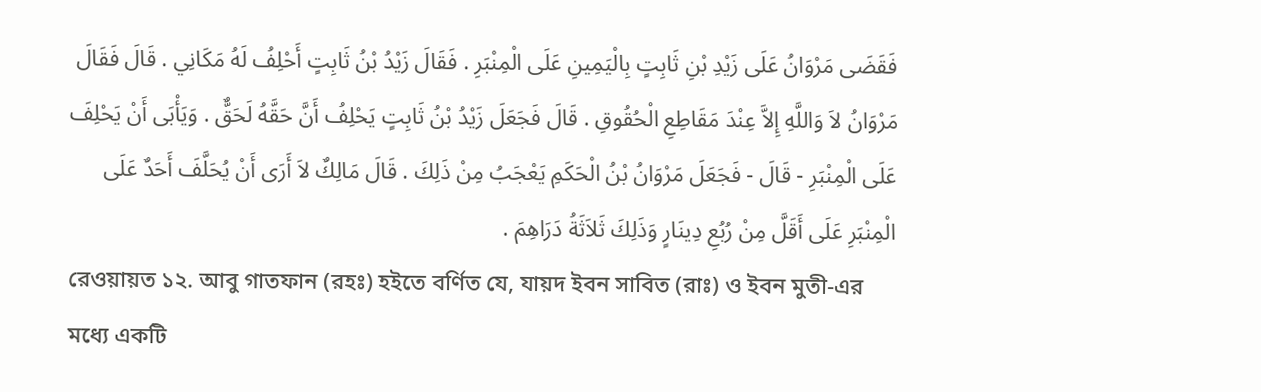فَقَضَى مَرْوَانُ عَلَى زَيْدِ بْنِ ثَابِتٍ بِالْيَمِينِ عَلَى الْمِنْبَرِ . فَقَالَ زَيْدُ بْنُ ثَابِتٍ أَحْلِفُ لَهُ مَكَانِي . قَالَ فَقَالَ مَرْوَانُ لاَ وَاللَّهِ إِلاَّ عِنْدَ مَقَاطِعِ الْحُقُوقِ . قَالَ فَجَعَلَ زَيْدُ بْنُ ثَابِتٍ يَحْلِفُ أَنَّ حَقَّهُ لَحَقٌّ . وَيَأْبَى أَنْ يَحْلِفَ عَلَى الْمِنْبَرِ - قَالَ - فَجَعَلَ مَرْوَانُ بْنُ الْحَكَمِ يَعْجَبُ مِنْ ذَلِكَ . قَالَ مَالِكٌ لاَ أَرَى أَنْ يُحَلَّفَ أَحَدٌ عَلَى الْمِنْبَرِ عَلَى أَقَلَّ مِنْ رُبُعِ دِينَارٍ وَذَلِكَ ثَلاَثَةُ دَرَاهِمَ .
রেওয়ায়ত ১২. আবু গাতফান (রহঃ) হইতে বর্ণিত যে, যায়দ ইবন সাবিত (রাঃ) ও ইবন মুতী-এর মধ্যে একটি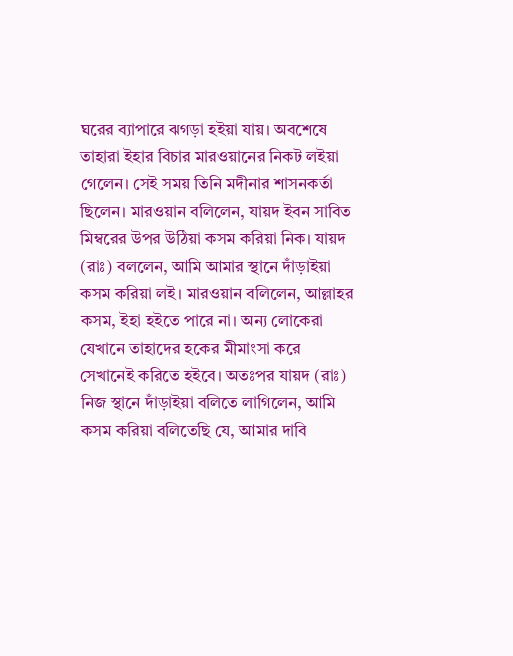ঘরের ব্যাপারে ঝগড়া হইয়া যায়। অবশেষে তাহারা ইহার বিচার মারওয়ানের নিকট লইয়া গেলেন। সেই সময় তিনি মদীনার শাসনকর্তা ছিলেন। মারওয়ান বলিলেন, যায়দ ইবন সাবিত মিম্বরের উপর উঠিয়া কসম করিয়া নিক। যায়দ (রাঃ) বললেন, আমি আমার স্থানে দাঁড়াইয়া কসম করিয়া লই। মারওয়ান বলিলেন, আল্লাহর কসম, ইহা হইতে পারে না। অন্য লোকেরা যেখানে তাহাদের হকের মীমাংসা করে সেখানেই করিতে হইবে। অতঃপর যায়দ (রাঃ) নিজ স্থানে দাঁড়াইয়া বলিতে লাগিলেন, আমি কসম করিয়া বলিতেছি যে, আমার দাবি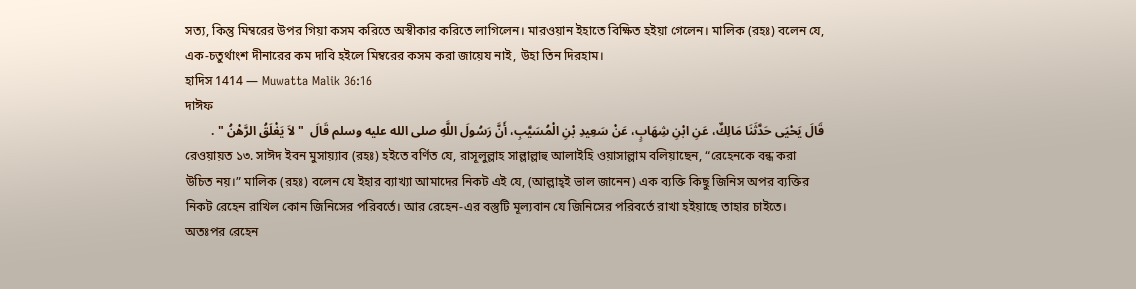সত্য, কিন্তু মিম্বরের উপর গিয়া কসম করিতে অস্বীকার করিতে লাগিলেন। মারওয়ান ইহাতে বিক্ষিত হইয়া গেলেন। মালিক (রহঃ) বলেন যে, এক-চতুর্থাংশ দীনারের কম দাবি হইলে মিম্বরের কসম করা জায়েয নাই, উহা তিন দিরহাম।
হাদিস 1414 — Muwatta Malik 36:16
দাঈফ
قَالَ يَحْيَى حَدَّثَنَا مَالِكٌ، عَنِ ابْنِ شِهَابٍ، عَنْ سَعِيدِ بْنِ الْمُسَيَّبِ، أَنَّ رَسُولَ اللَّهِ صلى الله عليه وسلم قَالَ  " لاَ يَغْلَقُ الرَّهْنُ " .
রেওয়ায়ত ১৩. সাঈদ ইবন মুসায়্যাব (রহঃ) হইতে বর্ণিত যে, রাসূলুল্লাহ সাল্লাল্লাহু আলাইহি ওয়াসাল্লাম বলিয়াছেন, “রেহেনকে বন্ধ করা উচিত নয়।” মালিক (রহঃ) বলেন যে ইহার ব্যাখ্যা আমাদের নিকট এই যে, (আল্লাহ্ই ভাল জানেন) এক ব্যক্তি কিছু জিনিস অপর ব্যক্তির নিকট রেহেন রাখিল কোন জিনিসের পরিবর্তে। আর রেহেন-এর বস্তুটি মূল্যবান যে জিনিসের পরিবর্তে রাখা হইয়াছে তাহার চাইতে। অতঃপর রেহেন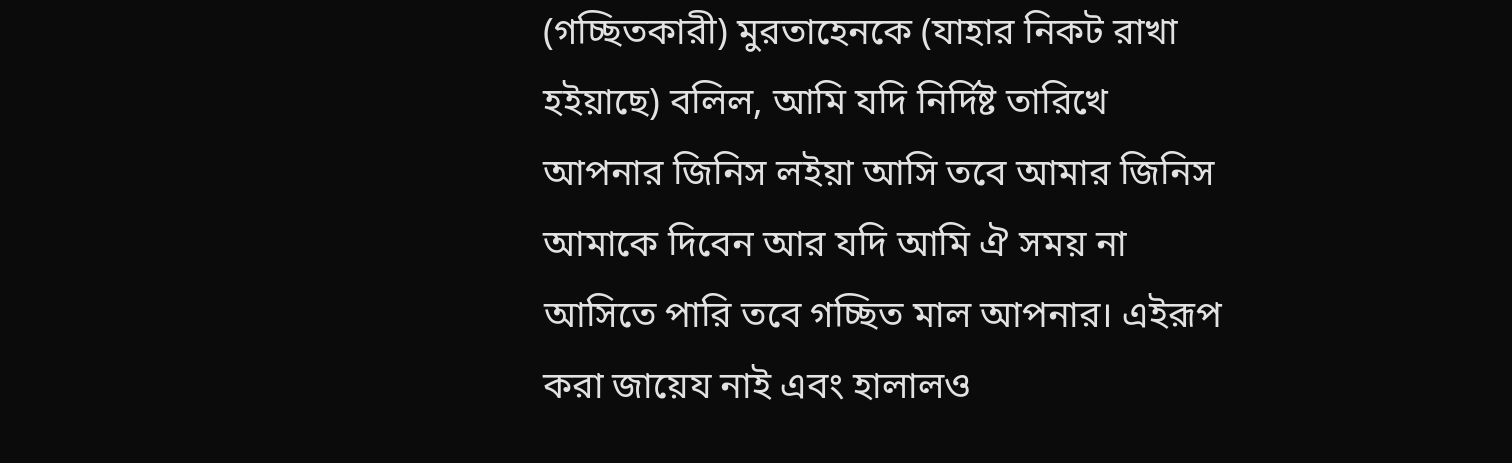(গচ্ছিতকারী) মুরতাহেনকে (যাহার নিকট রাখা হইয়াছে) বলিল, আমি যদি নির্দিষ্ট তারিখে আপনার জিনিস লইয়া আসি তবে আমার জিনিস আমাকে দিবেন আর যদি আমি ঐ সময় না আসিতে পারি তবে গচ্ছিত মাল আপনার। এইরূপ করা জায়েয নাই এবং হালালও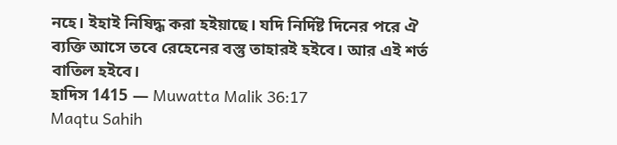নহে। ইহাই নিষিদ্ধ করা হইয়াছে। যদি নির্দিষ্ট দিনের পরে ঐ ব্যক্তি আসে তবে রেহেনের বস্তু তাহারই হইবে। আর এই শর্ত বাতিল হইবে।
হাদিস 1415 — Muwatta Malik 36:17
Maqtu Sahih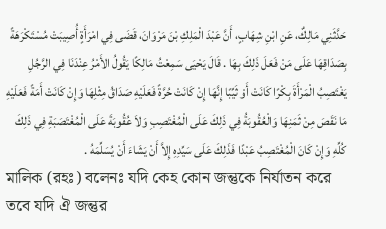حَدَّثَنِي مَالِكٌ، عَنِ ابْنِ شِهَابٍ، أَنَّ عَبْدَ الْمَلِكِ بْنَ مَرْوَانَ، قَضَى فِي امْرَأَةٍ أُصِيبَتْ مُسْتَكْرَهَةً بِصَدَاقِهَا عَلَى مَنْ فَعَلَ ذَلِكَ بِهَا . قَالَ يَحْيَى سَمِعْتُ مَالِكًا يَقُولُ الأَمْرُ عِنْدَنَا فِي الرَّجُلِ يَغْتَصِبُ الْمَرْأَةَ بِكْرًا كَانَتْ أَوْ ثَيِّبًا إِنَّهَا إِنْ كَانَتْ حُرَّةً فَعَلَيْهِ صَدَاقُ مِثْلِهَا وَإِنْ كَانَتْ أَمَةً فَعَلَيْهِ مَا نَقَصَ مِنْ ثَمَنِهَا وَالْعُقُوبَةُ فِي ذَلِكَ عَلَى الْمُغْتَصِبِ وَلاَ عُقُوبَةَ عَلَى الْمُغْتَصَبَةِ فِي ذَلِكَ كُلِّهِ وَإِنْ كَانَ الْمُغْتَصِبُ عَبْدًا فَذَلِكَ عَلَى سَيِّدِهِ إِلاَّ أَنْ يَشَاءَ أَنْ يُسَلِّمَهُ .
মালিক (রহঃ) বলেনঃ যদি কেহ কোন জন্তুকে নির্যাতন করে তবে যদি ঐ জন্তুর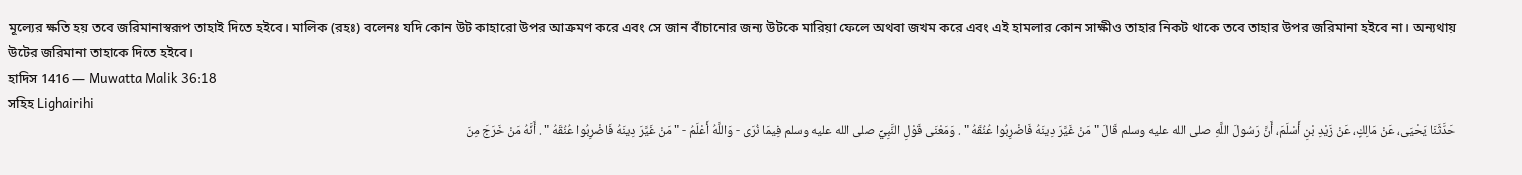মূল্যের ক্ষতি হয় তবে জরিমানাস্বরূপ তাহাই দিতে হইবে। মালিক (রহঃ) বলেনঃ যদি কোন উট কাহারো উপর আক্রমণ করে এবং সে জান বাঁচানোর জন্য উটকে মারিয়া ফেলে অথবা জখম করে এবং এই হামলার কোন সাক্ষীও তাহার নিকট থাকে তবে তাহার উপর জরিমানা হইবে না। অন্যথায় উটের জরিমানা তাহাকে দিতে হইবে।
হাদিস 1416 — Muwatta Malik 36:18
সহিহ Lighairihi
حَدَّثَنَا يَحْيَى، عَنْ مَالِكٍ، عَنْ زَيْدِ بْنِ أَسْلَمَ، أَنَّ رَسُولَ اللَّهِ صلى الله عليه وسلم قَالَ " مَنْ غَيَّرَ دِينَهُ فَاضْرِبُوا عُنُقَهُ " . وَمَعْنَى قَوْلِ النَّبِيِّ صلى الله عليه وسلم فِيمَا نُرَى - وَاللَّهُ أَعْلَمُ - " مَنْ غَيَّرَ دِينَهُ فَاضْرِبُوا عُنُقَهُ " . أَنَّهُ مَنْ خَرَجَ مِنَ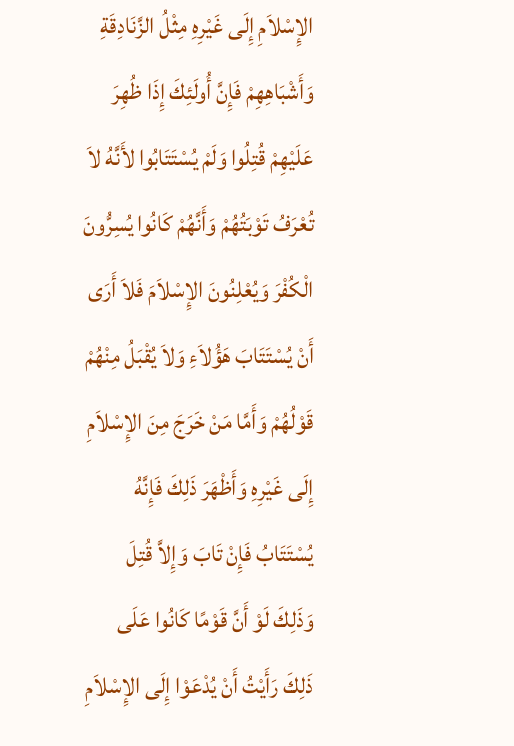الإِسْلاَمِ إِلَى غَيْرِهِ مِثْلُ الزَّنَادِقَةِ وَأَشْبَاهِهِمْ فَإِنَّ أُولَئِكَ إِذَا ظُهِرَ عَلَيْهِمْ قُتِلُوا وَلَمْ يُسْتَتَابُوا لأَنَّهُ لاَ تُعْرَفُ تَوْبَتُهُمْ وَأَنَّهُمْ كَانُوا يُسِرُّونَ الْكُفْرَ وَيُعْلِنُونَ الإِسْلاَمَ فَلاَ أَرَى أَنْ يُسْتَتَابَ هَؤُلاَءِ وَلاَ يُقْبَلُ مِنْهُمْ قَوْلُهُمْ وَأَمَّا مَنْ خَرَجَ مِنَ الإِسْلاَمِ إِلَى غَيْرِهِ وَأَظْهَرَ ذَلِكَ فَإِنَّهُ يُسْتَتَابُ فَإِنْ تَابَ وَإِلاَّ قُتِلَ وَذَلِكَ لَوْ أَنَّ قَوْمًا كَانُوا عَلَى ذَلِكَ رَأَيْتُ أَنْ يُدْعَوْا إِلَى الإِسْلاَمِ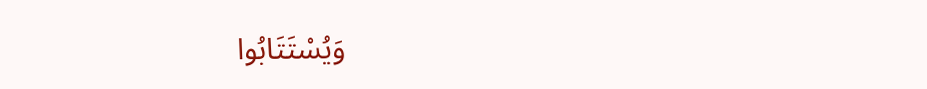وَيُسْتَتَابُوا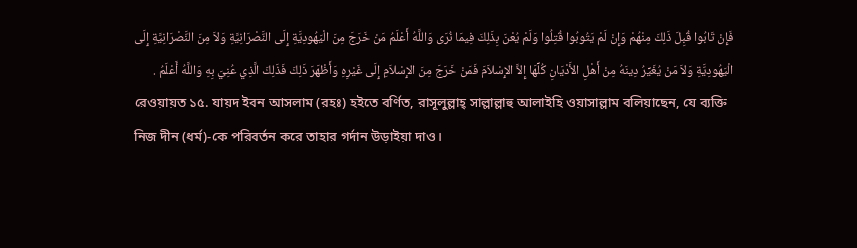فَإِنْ تَابُوا قُبِلَ ذَلِكَ مِنْهُمْ وَإِنْ لَمْ يَتُوبُوا قُتِلُوا وَلَمْ يُعْنَ بِذَلِكَ فِيمَا نُرَى وَاللَّهُ أَعْلَمُ مَنْ خَرَجَ مِنَ الْيَهُودِيَّةِ إِلَى النَّصْرَانِيَّةِ وَلاَ مِنَ النَّصْرَانِيَّةِ إِلَى الْيَهُودِيَّةِ وَلاَ مَنْ يُغَيِّرُ دِينَهُ مِنْ أَهْلِ الأَدْيَانِ كُلِّهَا إِلاَّ الإِسْلاَمَ فَمَنْ خَرَجَ مِنَ الإِسْلاَمِ إِلَى غَيْرِهِ وَأَظْهَرَ ذَلِكَ فَذَلِكَ الَّذِي عُنِيَ بِهِ وَاللَّهُ أَعْلَمُ .
রেওয়ায়ত ১৫. যায়দ ইবন আসলাম (রহঃ) হইতে বর্ণিত, রাসূলুল্লাহ্ সাল্লাল্লাহু আলাইহি ওয়াসাল্লাম বলিয়াছেন, যে ব্যক্তি নিজ দীন (ধর্ম)-কে পরিবর্তন করে তাহার গর্দান উড়াইয়া দাও।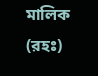মালিক (রহঃ)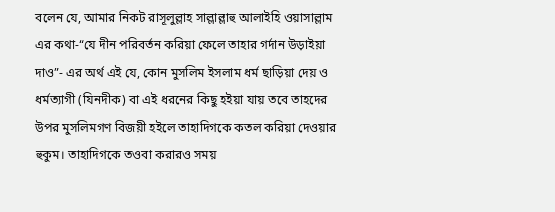বলেন যে, আমার নিকট রাসূলুল্লাহ সাল্লাল্লাহু আলাইহি ওয়াসাল্লাম এর কথা-“যে দীন পরিবর্তন করিয়া ফেলে তাহার গর্দান উড়াইয়া দাও”- এর অর্থ এই যে, কোন মুসলিম ইসলাম ধর্ম ছাড়িয়া দেয় ও ধর্মত্যাগী (যিনদীক) বা এই ধরনের কিছু হইয়া যায় তবে তাহদের উপর মুসলিমগণ বিজয়ী হইলে তাহাদিগকে কতল করিয়া দেওয়ার হুকুম। তাহাদিগকে তওবা করারও সময়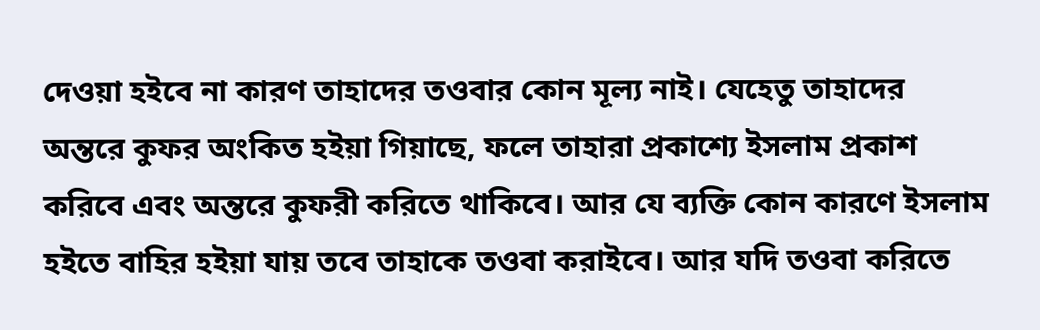দেওয়া হইবে না কারণ তাহাদের তওবার কোন মূল্য নাই। যেহেতু তাহাদের অন্তরে কুফর অংকিত হইয়া গিয়াছে, ফলে তাহারা প্রকাশ্যে ইসলাম প্রকাশ করিবে এবং অন্তরে কুফরী করিতে থাকিবে। আর যে ব্যক্তি কোন কারণে ইসলাম হইতে বাহির হইয়া যায় তবে তাহাকে তওবা করাইবে। আর যদি তওবা করিতে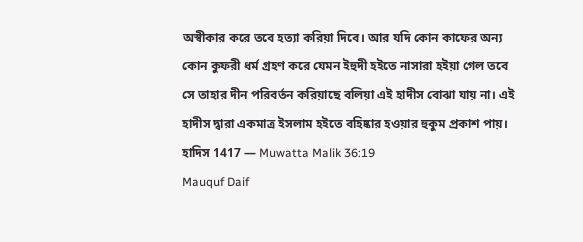অস্বীকার করে তবে হত্যা করিয়া দিবে। আর যদি কোন কাফের অন্য কোন কুফরী ধর্ম গ্রহণ করে যেমন ইহুদী হইতে নাসারা হইয়া গেল তবে সে তাহার দীন পরিবর্তন করিয়াছে বলিয়া এই হাদীস বোঝা যায় না। এই হাদীস দ্বারা একমাত্র ইসলাম হইতে বহিষ্কার হওয়ার হুকুম প্রকাশ পায়।
হাদিস 1417 — Muwatta Malik 36:19
Mauquf Daif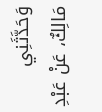وَحَدَّثَنِي مَالِكٌ، عَنْ عَبْدِ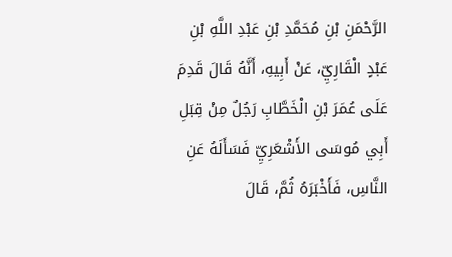الرَّحْمَنِ بْنِ مُحَمَّدِ بْنِ عَبْدِ اللَّهِ بْنِ عَبْدٍ الْقَارِيِّ، عَنْ أَبِيهِ، أَنَّهُ قَالَ قَدِمَ عَلَى عُمَرَ بْنِ الْخَطَّابِ رَجُلٌ مِنْ قِبَلِ أَبِي مُوسَى الأَشْعَرِيِّ فَسَأَلَهُ عَنِ النَّاسِ، فَأَخْبَرَهُ ثُمَّ، قَالَ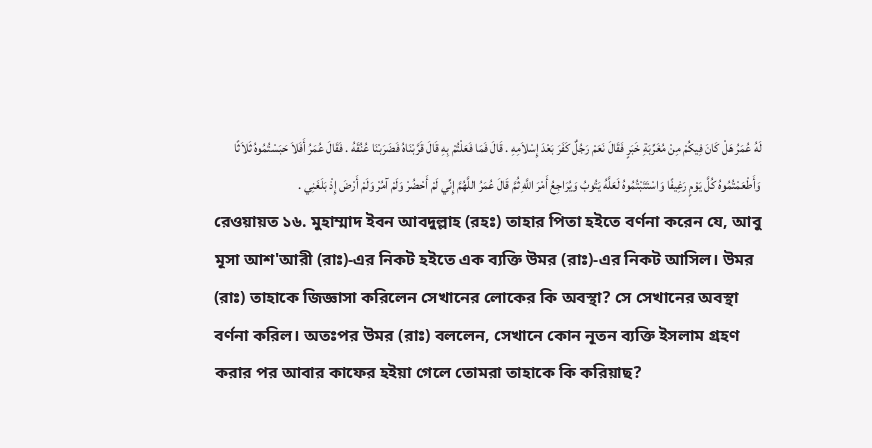لَهُ عُمَرُ هَلْ كَانَ فِيكُمْ مِنْ مُغَرِّبَةِ خَبَرٍ فَقَالَ نَعَمْ رَجُلٌ كَفَرَ بَعْدَ إِسْلاَمِهِ . قَالَ فَمَا فَعَلْتُمْ بِهِ قَالَ قَرَّبْنَاهُ فَضَرَبْنَا عُنُقَهُ . فَقَالَ عُمَرُ أَفَلاَ حَبَسْتُمُوهُ ثَلاَثًا وَأَطْعَمْتُمُوهُ كُلَّ يَوْمٍ رَغِيفًا وَاسْتَتَبْتُمُوهُ لَعَلَّهُ يَتُوبُ وَيُرَاجِعُ أَمْرَ اللَّهِ ثُمَّ قَالَ عُمَرُ اللَّهُمَّ إِنِّي لَمْ أَحْضُرْ وَلَمْ آمُرْ وَلَمْ أَرْضَ إِذْ بَلَغَنِي .
রেওয়ায়ত ১৬. মুহাম্মাদ ইবন আবদুল্লাহ (রহঃ) তাহার পিতা হইতে বর্ণনা করেন যে, আবু মূসা আশ'আরী (রাঃ)-এর নিকট হইতে এক ব্যক্তি উমর (রাঃ)-এর নিকট আসিল। উমর (রাঃ) তাহাকে জিজ্ঞাসা করিলেন সেখানের লোকের কি অবস্থা? সে সেখানের অবস্থা বর্ণনা করিল। অতঃপর উমর (রাঃ) বললেন, সেখানে কোন নূতন ব্যক্তি ইসলাম গ্রহণ করার পর আবার কাফের হইয়া গেলে তোমরা তাহাকে কি করিয়াছ?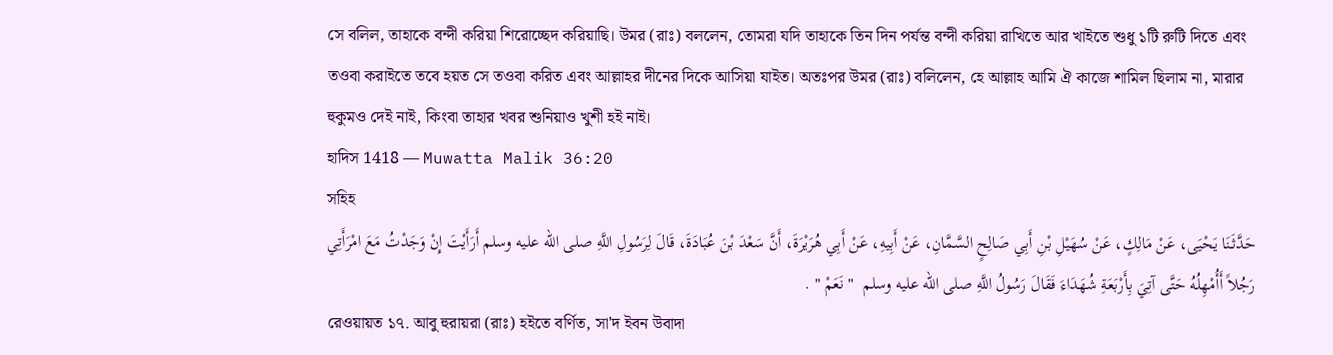সে বলিল, তাহাকে বন্দী করিয়া শিরোচ্ছেদ করিয়াছি। উমর (রাঃ) বললেন, তোমরা যদি তাহাকে তিন দিন পর্যন্ত বন্দী করিয়া রাখিতে আর খাইতে শুধু ১টি রুটি দিতে এবং তওবা করাইতে তবে হয়ত সে তওবা করিত এবং আল্লাহর দীনের দিকে আসিয়া যাইত। অতঃপর উমর (রাঃ) বলিলেন, হে আল্লাহ আমি ঐ কাজে শামিল ছিলাম না, মারার হুকুমও দেই নাই, কিংবা তাহার খবর শুনিয়াও খুশী হই নাই।
হাদিস 1418 — Muwatta Malik 36:20
সহিহ
حَدَّثَنَا يَحْيَى، عَنْ مَالِكٍ، عَنْ سُهَيْلِ بْنِ أَبِي صَالِحٍ السَّمَّانِ، عَنْ أَبِيهِ، عَنْ أَبِي هُرَيْرَةَ، أَنَّ سَعْدَ بْنَ عُبَادَةَ، قَالَ لِرَسُولِ اللَّهِ صلى الله عليه وسلم أَرَأَيْتَ إِنْ وَجَدْتُ مَعَ امْرَأَتِي رَجُلاً أَأُمْهِلُهُ حَتَّى آتِيَ بِأَرْبَعَةِ شُهَدَاءَ فَقَالَ رَسُولُ اللَّهِ صلى الله عليه وسلم  " نَعَمْ " .
রেওয়ায়ত ১৭. আবু হুরায়রা (রাঃ) হইতে বর্ণিত, সা'দ ইবন উবাদা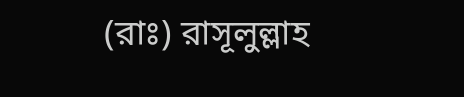(রাঃ) রাসূলুল্লাহ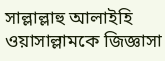সাল্লাল্লাহু আলাইহি ওয়াসাল্লামকে জিজ্ঞাসা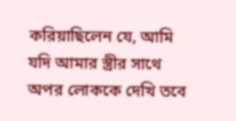করিয়াছিলেন যে, আমি যদি আমার স্ত্রীর সাথে অপর লোককে দেখি তবে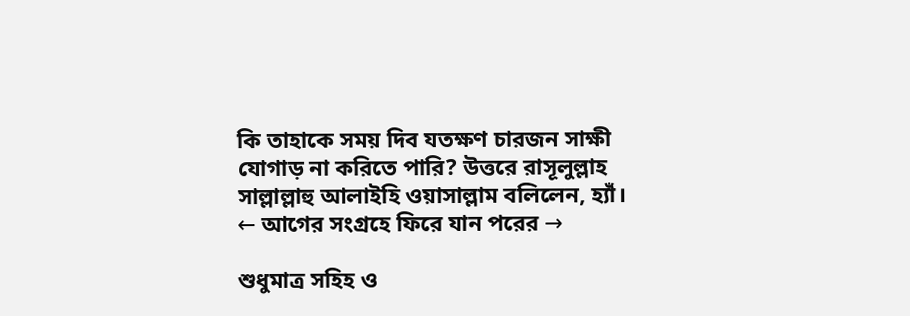কি তাহাকে সময় দিব যতক্ষণ চারজন সাক্ষী যোগাড় না করিতে পারি? উত্তরে রাসূলুল্লাহ সাল্লাল্লাহু আলাইহি ওয়াসাল্লাম বলিলেন, হ্যাঁ।
← আগের সংগ্রহে ফিরে যান পরের →

শুধুমাত্র সহিহ ও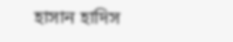হাসান হাদিস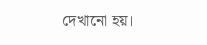দেখানো হয়।